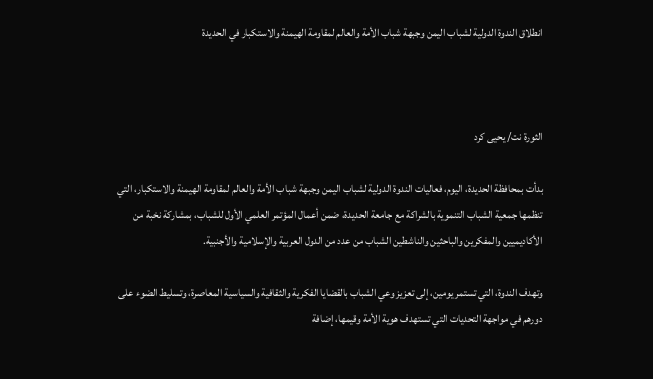انطلاق الندوة الدولية لشباب اليمن وجبهة شباب الأمة والعالم لمقاومة الهيمنة والاستكبار في الحديدة



الثورة نت/ يحيى كرد

بدأت بمحافظة الحديدة، اليوم، فعاليات الندوة الدولية لشباب اليمن وجبهة شباب الأمة والعالم لمقاومة الهيمنة والاستكبار، التي تنظمها جمعية الشباب التنموية بالشراكة مع جامعة الحديدة، ضمن أعمال المؤتمر العلمي الأول للشباب، بمشاركة نخبة من الأكاديميين والمفكرين والباحثين والناشطين الشباب من عدد من الدول العربية والإسلامية والأجنبية.

وتهدف الندوة، التي تستمر يومين، إلى تعزيز وعي الشباب بالقضايا الفكرية والثقافية والسياسية المعاصرة، وتسليط الضوء على دورهم في مواجهة التحديات التي تستهدف هوية الأمة وقيمها، إضافة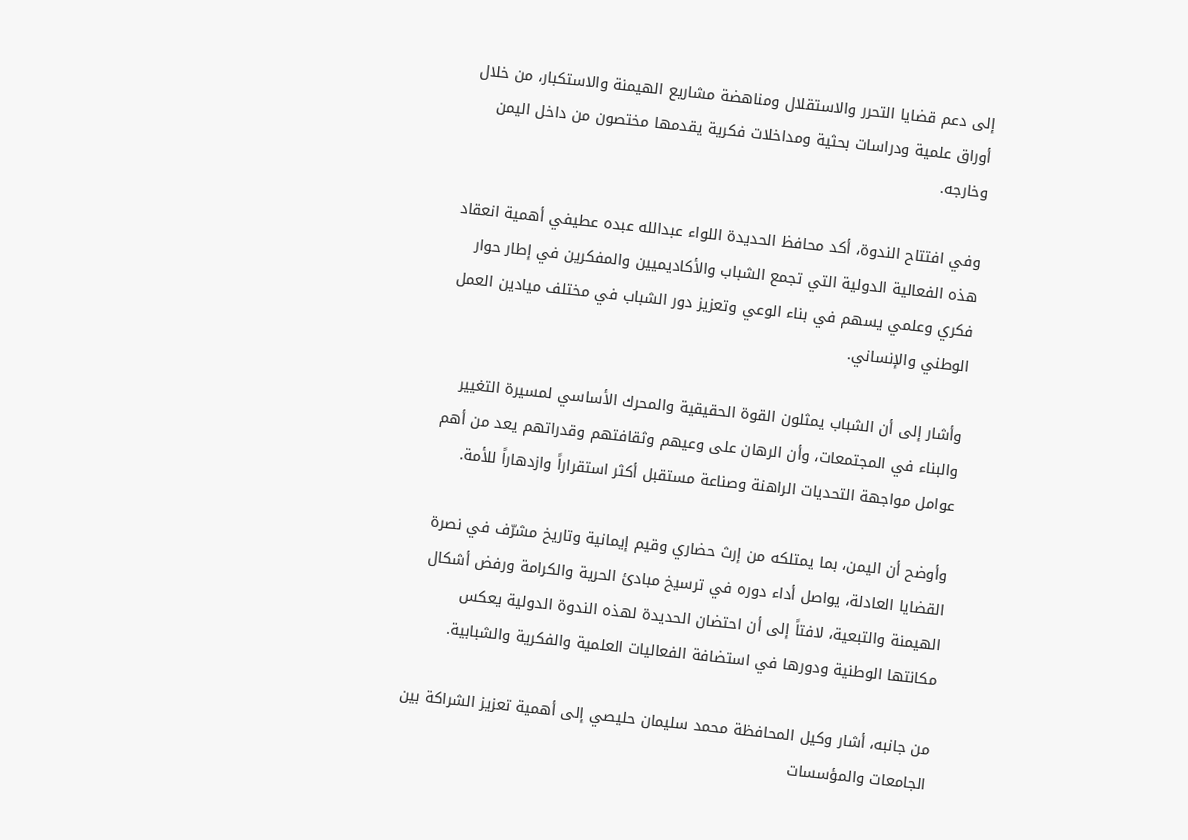إلى دعم قضايا التحرر والاستقلال ومناهضة مشاريع الهيمنة والاستكبار، من خلال أوراق علمية ودراسات بحثية ومداخلات فكرية يقدمها مختصون من داخل اليمن وخارجه.

وفي افتتاح الندوة، أكد محافظ الحديدة اللواء عبدالله عبده عطيفي أهمية انعقاد هذه الفعالية الدولية التي تجمع الشباب والأكاديميين والمفكرين في إطار حوار فكري وعلمي يسهم في بناء الوعي وتعزيز دور الشباب في مختلف ميادين العمل الوطني والإنساني.

وأشار إلى أن الشباب يمثلون القوة الحقيقية والمحرك الأساسي لمسيرة التغيير والبناء في المجتمعات، وأن الرهان على وعيهم وثقافتهم وقدراتهم يعد من أهم عوامل مواجهة التحديات الراهنة وصناعة مستقبل أكثر استقراراً وازدهاراً للأمة.

وأوضح أن اليمن، بما يمتلكه من إرث حضاري وقيم إيمانية وتاريخ مشرّف في نصرة القضايا العادلة، يواصل أداء دوره في ترسيخ مبادئ الحرية والكرامة ورفض أشكال الهيمنة والتبعية، لافتاً إلى أن احتضان الحديدة لهذه الندوة الدولية يعكس مكانتها الوطنية ودورها في استضافة الفعاليات العلمية والفكرية والشبابية.

من جانبه، أشار وكيل المحافظة محمد سليمان حليصي إلى أهمية تعزيز الشراكة بين الجامعات والمؤسسات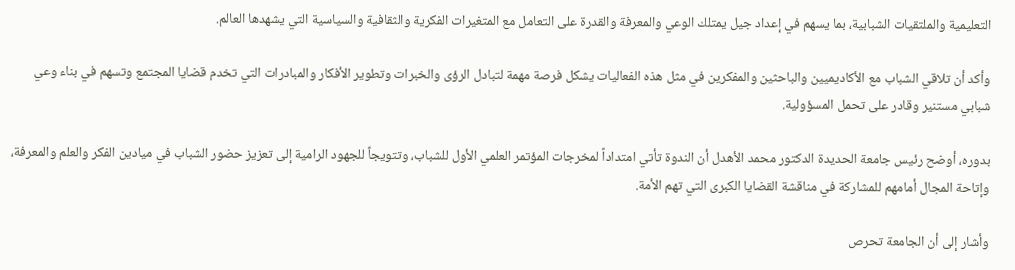التعليمية والملتقيات الشبابية، بما يسهم في إعداد جيل يمتلك الوعي والمعرفة والقدرة على التعامل مع المتغيرات الفكرية والثقافية والسياسية التي يشهدها العالم.

وأكد أن تلاقي الشباب مع الأكاديميين والباحثين والمفكرين في مثل هذه الفعاليات يشكل فرصة مهمة لتبادل الرؤى والخبرات وتطوير الأفكار والمبادرات التي تخدم قضايا المجتمع وتسهم في بناء وعي شبابي مستنير وقادر على تحمل المسؤولية.

بدوره، أوضح رئيس جامعة الحديدة الدكتور محمد الأهدل أن الندوة تأتي امتداداً لمخرجات المؤتمر العلمي الأول للشباب، وتتويجاً للجهود الرامية إلى تعزيز حضور الشباب في ميادين الفكر والعلم والمعرفة، وإتاحة المجال أمامهم للمشاركة في مناقشة القضايا الكبرى التي تهم الأمة.

وأشار إلى أن الجامعة تحرص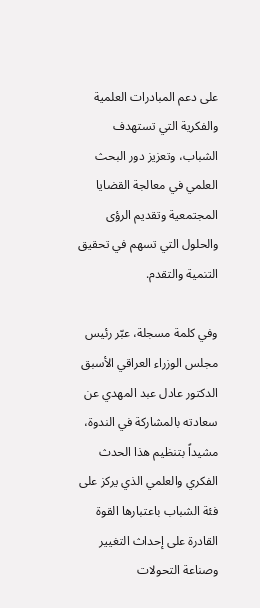على دعم المبادرات العلمية والفكرية التي تستهدف الشباب، وتعزيز دور البحث العلمي في معالجة القضايا المجتمعية وتقديم الرؤى والحلول التي تسهم في تحقيق التنمية والتقدم.

وفي كلمة مسجلة، عبّر رئيس مجلس الوزراء العراقي الأسبق الدكتور عادل عبد المهدي عن سعادته بالمشاركة في الندوة، مشيداً بتنظيم هذا الحدث الفكري والعلمي الذي يركز على فئة الشباب باعتبارها القوة القادرة على إحداث التغيير وصناعة التحولات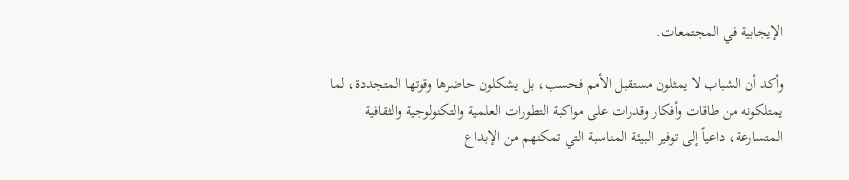الإيجابية في المجتمعات.

وأكد أن الشباب لا يمثلون مستقبل الأمم فحسب، بل يشكلون حاضرها وقوتها المتجددة، لما يمتلكونه من طاقات وأفكار وقدرات على مواكبة التطورات العلمية والتكنولوجية والثقافية المتسارعة، داعياً إلى توفير البيئة المناسبة التي تمكنهم من الإبداع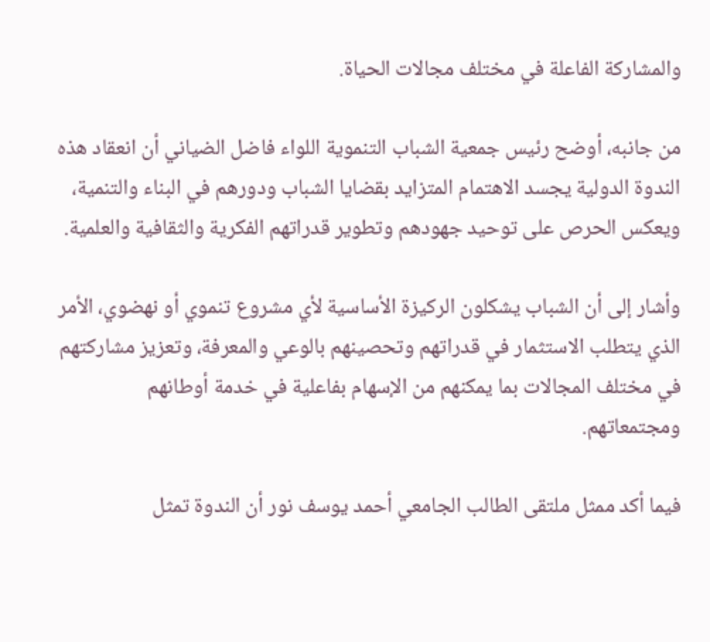والمشاركة الفاعلة في مختلف مجالات الحياة.

من جانبه، أوضح رئيس جمعية الشباب التنموية اللواء فاضل الضياني أن انعقاد هذه الندوة الدولية يجسد الاهتمام المتزايد بقضايا الشباب ودورهم في البناء والتنمية، ويعكس الحرص على توحيد جهودهم وتطوير قدراتهم الفكرية والثقافية والعلمية.

وأشار إلى أن الشباب يشكلون الركيزة الأساسية لأي مشروع تنموي أو نهضوي، الأمر الذي يتطلب الاستثمار في قدراتهم وتحصينهم بالوعي والمعرفة، وتعزيز مشاركتهم في مختلف المجالات بما يمكنهم من الإسهام بفاعلية في خدمة أوطانهم ومجتمعاتهم.

فيما أكد ممثل ملتقى الطالب الجامعي أحمد يوسف نور أن الندوة تمثل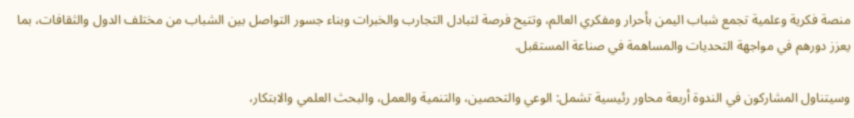منصة فكرية وعلمية تجمع شباب اليمن بأحرار ومفكري العالم، وتتيح فرصة لتبادل التجارب والخبرات وبناء جسور التواصل بين الشباب من مختلف الدول والثقافات، بما يعزز دورهم في مواجهة التحديات والمساهمة في صناعة المستقبل.

وسيتناول المشاركون في الندوة أربعة محاور رئيسية تشمل: الوعي والتحصين، والتنمية والعمل، والبحث العلمي والابتكار،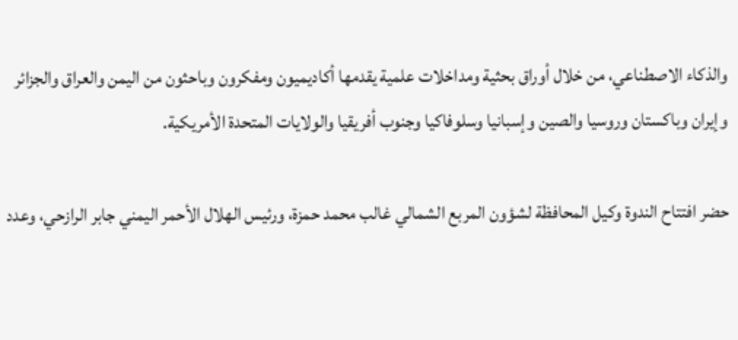والذكاء الاصطناعي، من خلال أوراق بحثية ومداخلات علمية يقدمها أكاديميون ومفكرون وباحثون من اليمن والعراق والجزائر وإيران وباكستان وروسيا والصين وإسبانيا وسلوفاكيا وجنوب أفريقيا والولايات المتحدة الأمريكية.

حضر افتتاح الندوة وكيل المحافظة لشؤون المربع الشمالي غالب محمد حمزة، ورئيس الهلال الأحمر اليمني جابر الرازحي، وعدد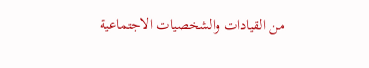من القيادات والشخصيات الاجتماعية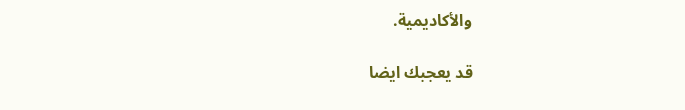والأكاديمية.

قد يعجبك ايضا